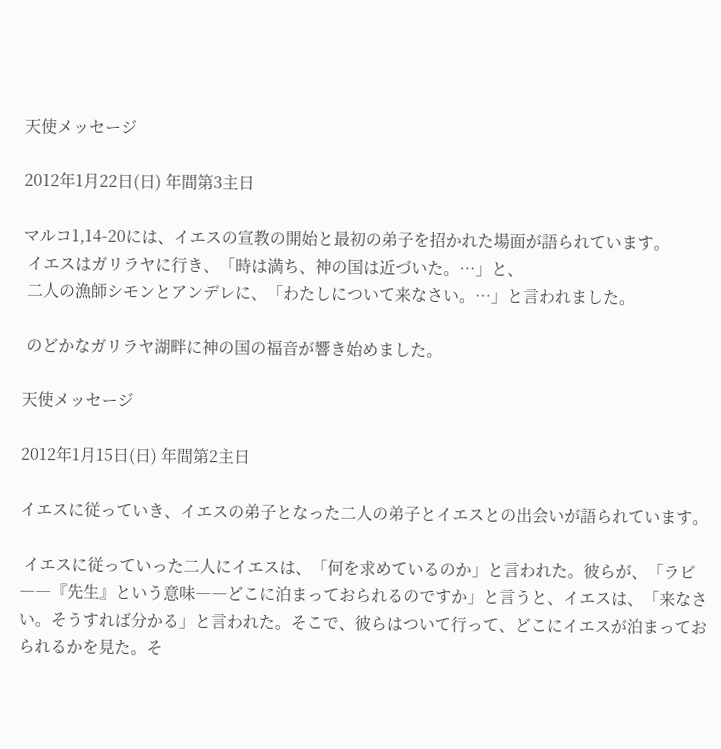天使メッセージ

2012年1月22日(日) 年間第3主日

マルコ1,14-20には、イエスの宣教の開始と最初の弟子を招かれた場面が語られています。
 イエスはガリラヤに行き、「時は満ち、神の国は近づいた。…」と、
 二人の漁師シモンとアンデレに、「わたしについて来なさい。…」と言われました。

 のどかなガリラヤ湖畔に神の国の福音が響き始めました。

天使メッセージ

2012年1月15日(日) 年間第2主日

イエスに従っていき、イエスの弟子となった二人の弟子とイエスとの出会いが語られています。

 イエスに従っていった二人にイエスは、「何を求めているのか」と言われた。彼らが、「ラビ――『先生』という意味――どこに泊まっておられるのですか」と言うと、イエスは、「来なさい。そうすれば分かる」と言われた。そこで、彼らはついて行って、どこにイエスが泊まっておられるかを見た。そ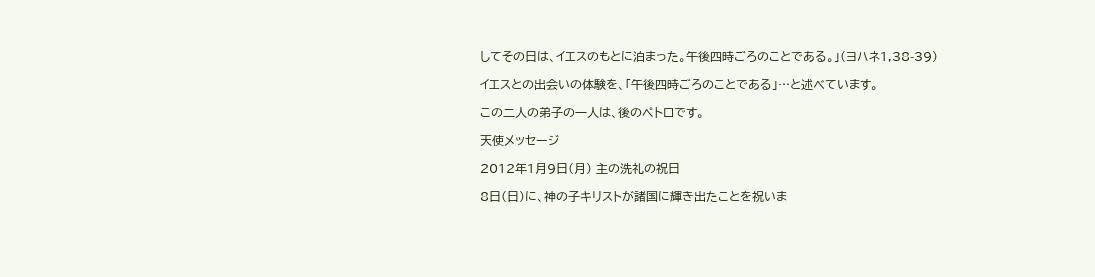してその日は、イエスのもとに泊まった。午後四時ごろのことである。」(ヨハネ1,38-39)

イエスとの出会いの体験を、「午後四時ごろのことである」…と述べています。

この二人の弟子の一人は、後のペトロです。

天使メッセージ

2012年1月9日(月) 主の洗礼の祝日

8日(日)に、神の子キリストが諸国に輝き出たことを祝いま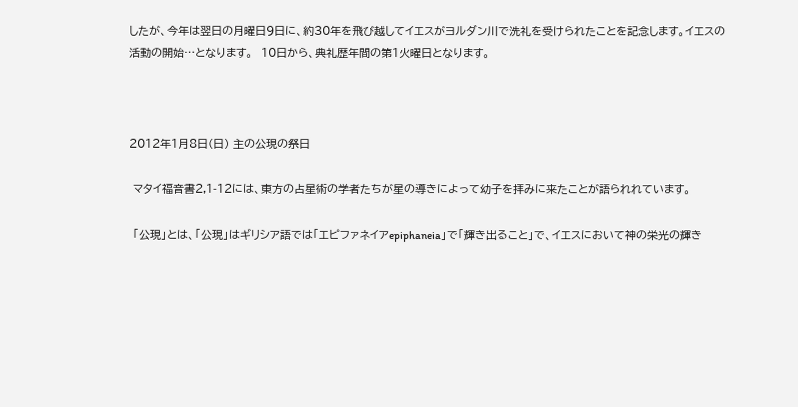したが、今年は翌日の月曜日9日に、約30年を飛び越してイエスがヨルダン川で洗礼を受けられたことを記念します。イエスの活動の開始…となります。  10日から、典礼歴年間の第1火曜日となります。



2012年1月8日(日) 主の公現の祭日

 マタイ福音書2,1-12には、東方の占星術の学者たちが星の導きによって幼子を拝みに来たことが語られれています。

 「公現」とは、「公現」はギリシア語では「エピファネイアepiphaneia」で「輝き出ること」で、イエスにおいて神の栄光の輝き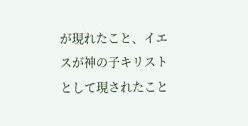が現れたこと、イエスが神の子キリストとして現されたこと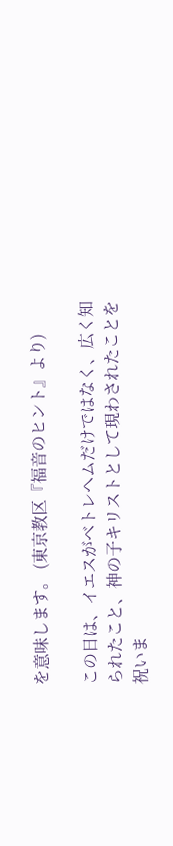を意味します。 (東京教区『福音のヒント』より)

この日は、イエスがベトレヘムだけではなく、広く知られたこと、神の子キリストとして現わされたことを祝いま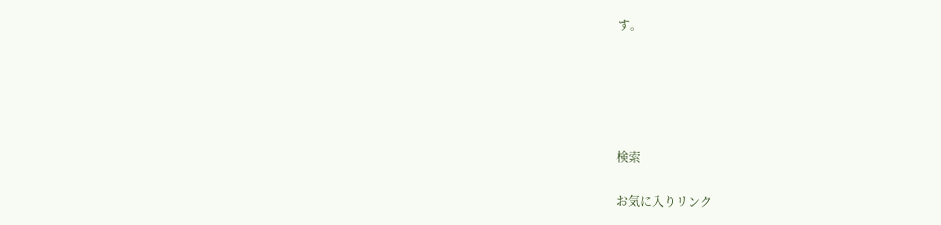す。





検索

お気に入りリンク